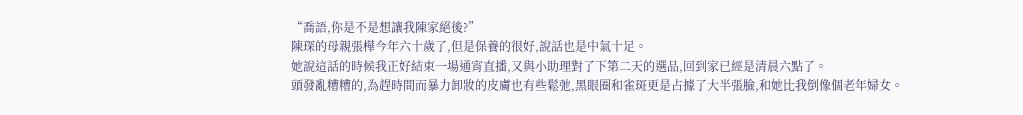“喬語,你是不是想讓我陳家絕後?”
陳琛的母親張樺今年六十歲了,但是保養的很好,說話也是中氣十足。
她說這話的時候我正好結束一場通宵直播,又與小助理對了下第二天的選品,回到家已經是清晨六點了。
頭發亂糟糟的,為趕時間而暴力卸妝的皮膚也有些鬆弛,黑眼圈和雀斑更是占據了大半張臉,和她比我倒像個老年婦女。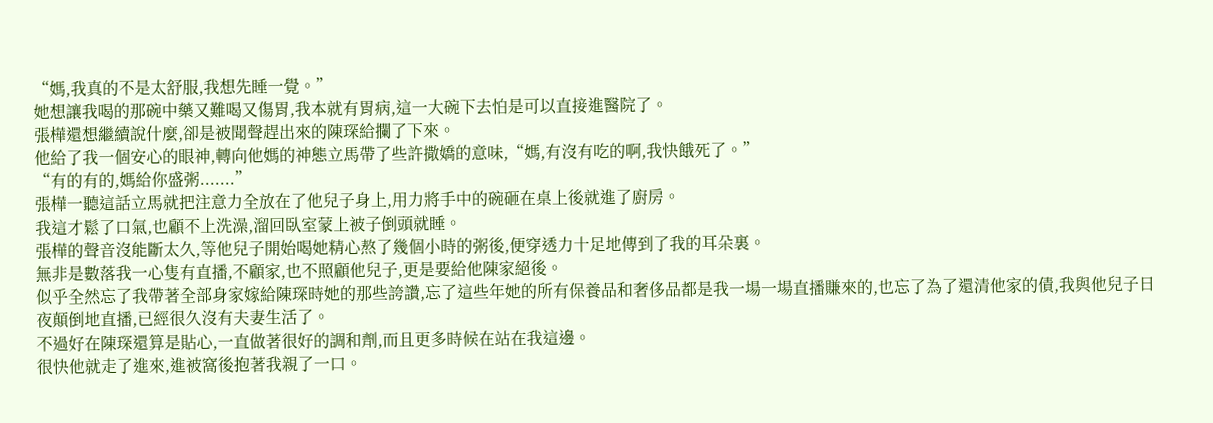“媽,我真的不是太舒服,我想先睡一覺。”
她想讓我喝的那碗中藥又難喝又傷胃,我本就有胃病,這一大碗下去怕是可以直接進醫院了。
張樺還想繼續說什麼,卻是被聞聲趕出來的陳琛給攔了下來。
他給了我一個安心的眼神,轉向他媽的神態立馬帶了些許撒嬌的意味,“媽,有沒有吃的啊,我快餓死了。”
“有的有的,媽給你盛粥.......”
張樺一聽這話立馬就把注意力全放在了他兒子身上,用力將手中的碗砸在桌上後就進了廚房。
我這才鬆了口氣,也顧不上洗澡,溜回臥室蒙上被子倒頭就睡。
張樺的聲音沒能斷太久,等他兒子開始喝她精心熬了幾個小時的粥後,便穿透力十足地傳到了我的耳朵裏。
無非是數落我一心隻有直播,不顧家,也不照顧他兒子,更是要給他陳家絕後。
似乎全然忘了我帶著全部身家嫁給陳琛時她的那些誇讚,忘了這些年她的所有保養品和奢侈品都是我一場一場直播賺來的,也忘了為了還清他家的債,我與他兒子日夜顛倒地直播,已經很久沒有夫妻生活了。
不過好在陳琛還算是貼心,一直做著很好的調和劑,而且更多時候在站在我這邊。
很快他就走了進來,進被窩後抱著我親了一口。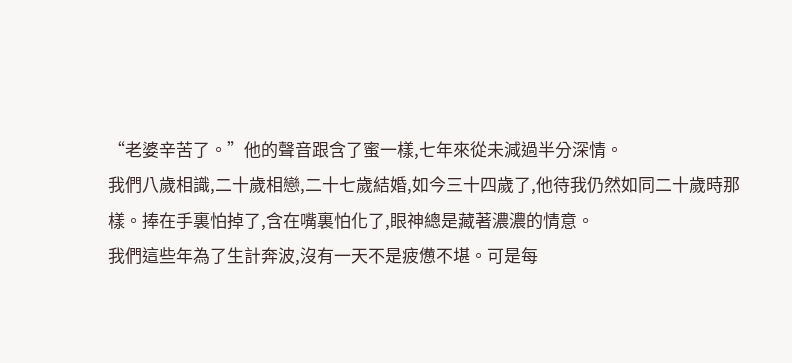“老婆辛苦了。”他的聲音跟含了蜜一樣,七年來從未減過半分深情。
我們八歲相識,二十歲相戀,二十七歲結婚,如今三十四歲了,他待我仍然如同二十歲時那樣。捧在手裏怕掉了,含在嘴裏怕化了,眼神總是藏著濃濃的情意。
我們這些年為了生計奔波,沒有一天不是疲憊不堪。可是每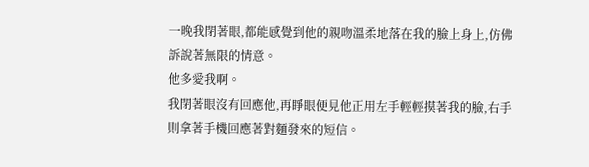一晚我閉著眼,都能感覺到他的親吻溫柔地落在我的臉上身上,仿佛訴說著無限的情意。
他多愛我啊。
我閉著眼沒有回應他,再睜眼便見他正用左手輕輕摸著我的臉,右手則拿著手機回應著對麵發來的短信。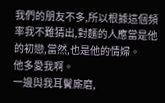我們的朋友不多,所以根據這個頻率我不難猜出,對麵的人應當是他的初戀,當然,也是他的情婦。
他多愛我啊。
一邊與我耳鬢廝磨,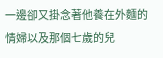一邊卻又掛念著他養在外麵的情婦以及那個七歲的兒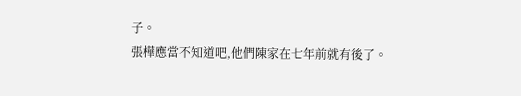子。
張樺應當不知道吧,他們陳家在七年前就有後了。